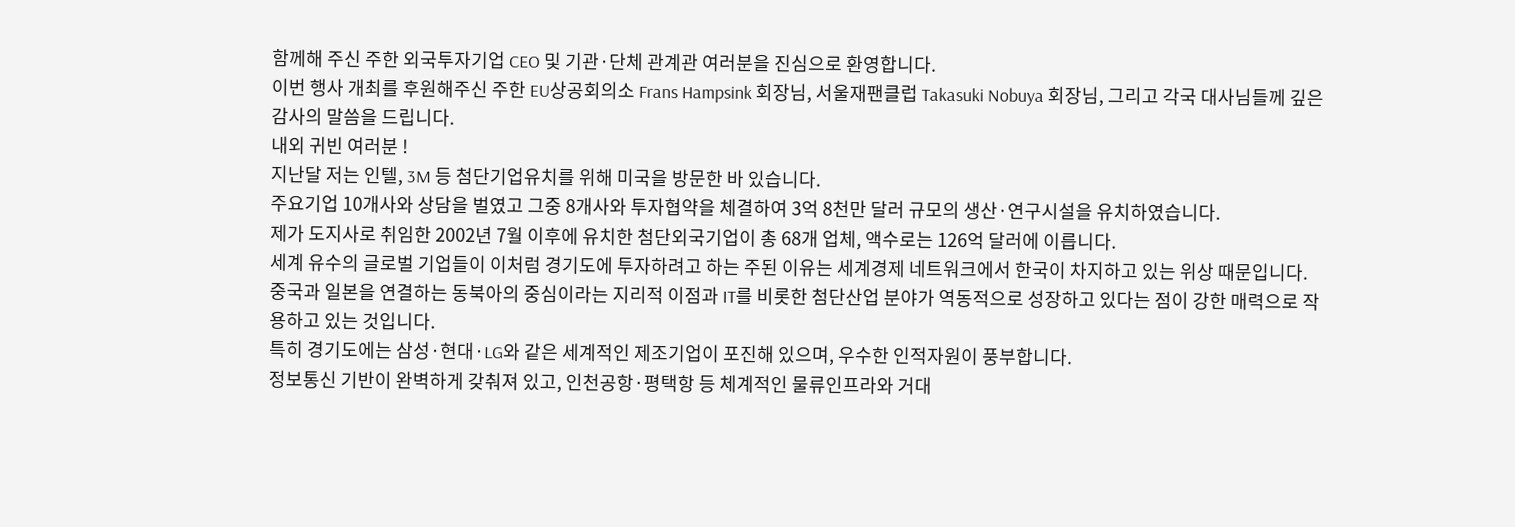함께해 주신 주한 외국투자기업 CEO 및 기관·단체 관계관 여러분을 진심으로 환영합니다.
이번 행사 개최를 후원해주신 주한 EU상공회의소 Frans Hampsink 회장님, 서울재팬클럽 Takasuki Nobuya 회장님, 그리고 각국 대사님들께 깊은 감사의 말씀을 드립니다.
내외 귀빈 여러분 !
지난달 저는 인텔, 3M 등 첨단기업유치를 위해 미국을 방문한 바 있습니다.
주요기업 10개사와 상담을 벌였고 그중 8개사와 투자협약을 체결하여 3억 8천만 달러 규모의 생산·연구시설을 유치하였습니다.
제가 도지사로 취임한 2002년 7월 이후에 유치한 첨단외국기업이 총 68개 업체, 액수로는 126억 달러에 이릅니다.
세계 유수의 글로벌 기업들이 이처럼 경기도에 투자하려고 하는 주된 이유는 세계경제 네트워크에서 한국이 차지하고 있는 위상 때문입니다.
중국과 일본을 연결하는 동북아의 중심이라는 지리적 이점과 IT를 비롯한 첨단산업 분야가 역동적으로 성장하고 있다는 점이 강한 매력으로 작용하고 있는 것입니다.
특히 경기도에는 삼성·현대·LG와 같은 세계적인 제조기업이 포진해 있으며, 우수한 인적자원이 풍부합니다.
정보통신 기반이 완벽하게 갖춰져 있고, 인천공항·평택항 등 체계적인 물류인프라와 거대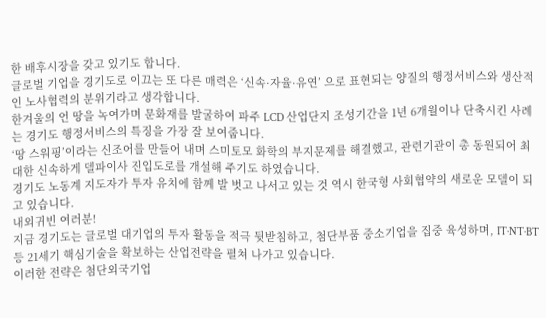한 배후시장을 갖고 있기도 합니다.
글로벌 기업을 경기도로 이끄는 또 다른 매력은 ‘신속·자율·유연’ 으로 표현되는 양질의 행정서비스와 생산적인 노사협력의 분위기라고 생각합니다.
한겨울의 언 땅을 녹여가며 문화재를 발굴하여 파주 LCD 산업단지 조성기간을 1년 6개월이나 단축시킨 사례는 경기도 행정서비스의 특징을 가장 잘 보여줍니다.
‘땅 스워핑’이라는 신조어를 만들어 내며 스미토모 화학의 부지문제를 해결했고, 관련기관이 총 동원되어 최대한 신속하게 델파이사 진입도로를 개설해 주기도 하였습니다.
경기도 노동계 지도자가 투자 유치에 함께 발 벗고 나서고 있는 것 역시 한국형 사회협약의 새로운 모델이 되고 있습니다.
내외귀빈 여러분!
지금 경기도는 글로벌 대기업의 투자 활동을 적극 뒷받침하고, 첨단부품 중소기업을 집중 육성하며, IT·NT·BT 등 21세기 핵심기술을 확보하는 산업전략을 펼쳐 나가고 있습니다.
이러한 전략은 첨단외국기업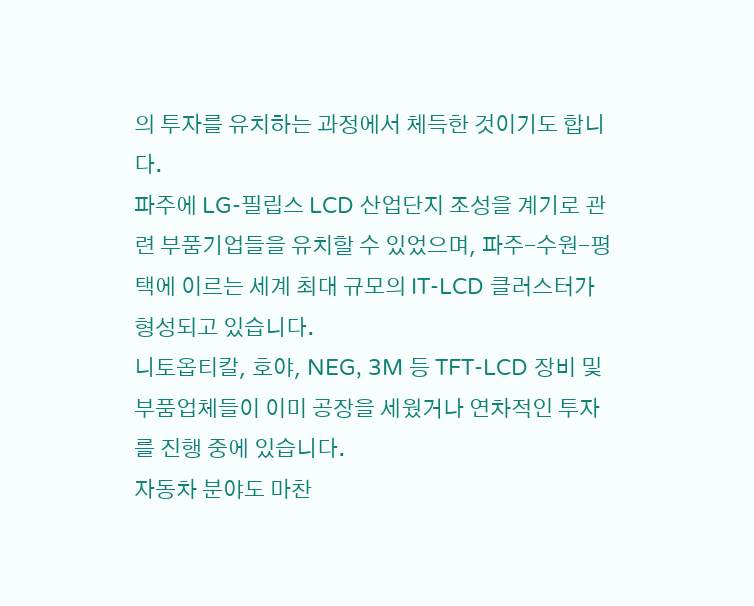의 투자를 유치하는 과정에서 체득한 것이기도 합니다.
파주에 LG-필립스 LCD 산업단지 조성을 계기로 관련 부품기업들을 유치할 수 있었으며, 파주-수원-평택에 이르는 세계 최대 규모의 IT-LCD 클러스터가 형성되고 있습니다.
니토옵티칼, 호야, NEG, 3M 등 TFT-LCD 장비 및 부품업체들이 이미 공장을 세웠거나 연차적인 투자를 진행 중에 있습니다.
자동차 분야도 마찬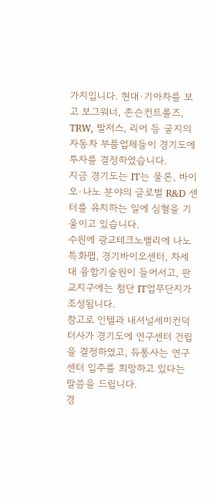가지입니다. 현대·기아차를 보고 보그워너, 존슨컨트롤즈, TRW, 발저스, 리어 등 굴지의 자동차 부품업체들이 경기도에 투자를 결정하였습니다.
지금 경기도는 IT는 물론, 바이오·나노 분야의 글로벌 R&D 센터를 유치하는 일에 심혈을 기울이고 있습니다.
수원에 광교테크노밸리에 나노특화팹, 경기바이오센터, 차세대 융합기술원이 들어서고, 판교지구에는 첨단 IT업무단지가 조성됩니다.
참고로 인텔과 내셔널세미컨덕터사가 경기도에 연구센터 건립을 결정하였고, 듀퐁사는 연구센터 입주를 희망하고 있다는 말씀을 드립니다.
경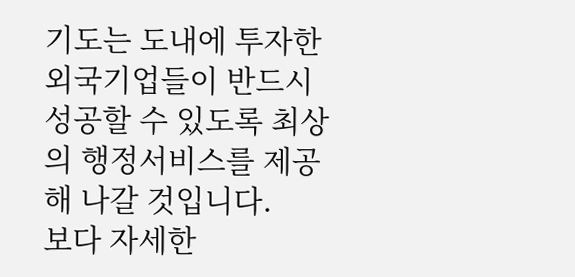기도는 도내에 투자한 외국기업들이 반드시 성공할 수 있도록 최상의 행정서비스를 제공해 나갈 것입니다.
보다 자세한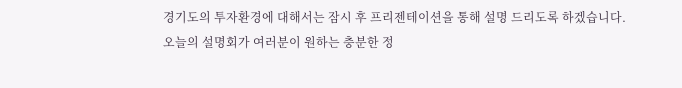경기도의 투자환경에 대해서는 잠시 후 프리젠테이션을 통해 설명 드리도록 하겠습니다.
오늘의 설명회가 여러분이 원하는 충분한 정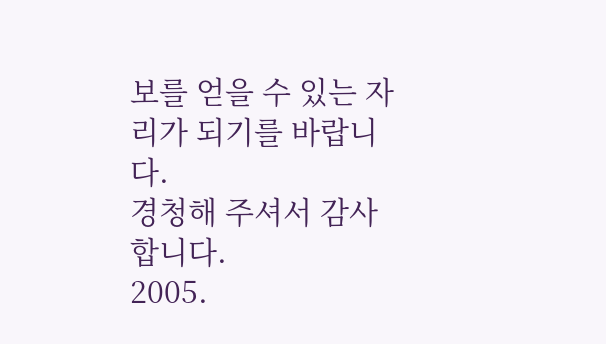보를 얻을 수 있는 자리가 되기를 바랍니다.
경청해 주셔서 감사합니다.
2005.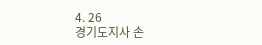4. 26
경기도지사 손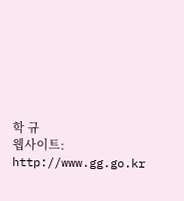학 규
웹사이트: http://www.gg.go.kr